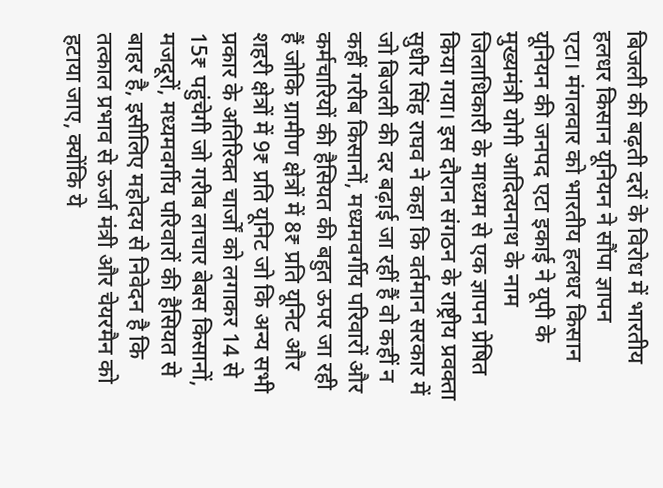बिजली की बढ़ती दरों के विरोध में भारतीय हलधर किसान यूनियन ने सौंपा ज्ञापन
एटा। मंगलवार को भारतीय हलधर किसान यूनियन की जनपद एटा इकाई ने यूपी के मुख्यमंत्री योगी आदित्यनाथ के नाम जिलाधिकारी के माध्यम से एक ज्ञापन प्रेषित किया गया। इस दौरान संगठन के राष्ट्रीय प्रवक्ता सुधीर सिंह राघव ने कहा कि वर्तमान सरकार में जो बिजली की दर बढ़ाई जा रहीं हैं वो कहीं न कहीं गरीब किसानों, मध्यमवर्गीय परिवारों और कर्मचारियों की हैसियत की बहुत ऊपर जा रही हैं जोकि ग्रामीण क्षेत्रों में 8₹ प्रति यूनिट और शहरी क्षेत्रों में 9₹ प्रति यूनिट जो कि अन्य सभी प्रकार के अतिरिक्त चार्जों को लगाकर 14 से 15₹ पहुंचेगी जो गरीब लाचार बेबस किसानों, मजदूरों, मध्यमवर्गीय परिवारों की हैसियत से बाहर है, इसीलिए महोदय से निवेदन है कि तत्काल प्रभाव से ऊर्जा मंत्री और चेयरमैन को हटाया जाए, क्योंकि ये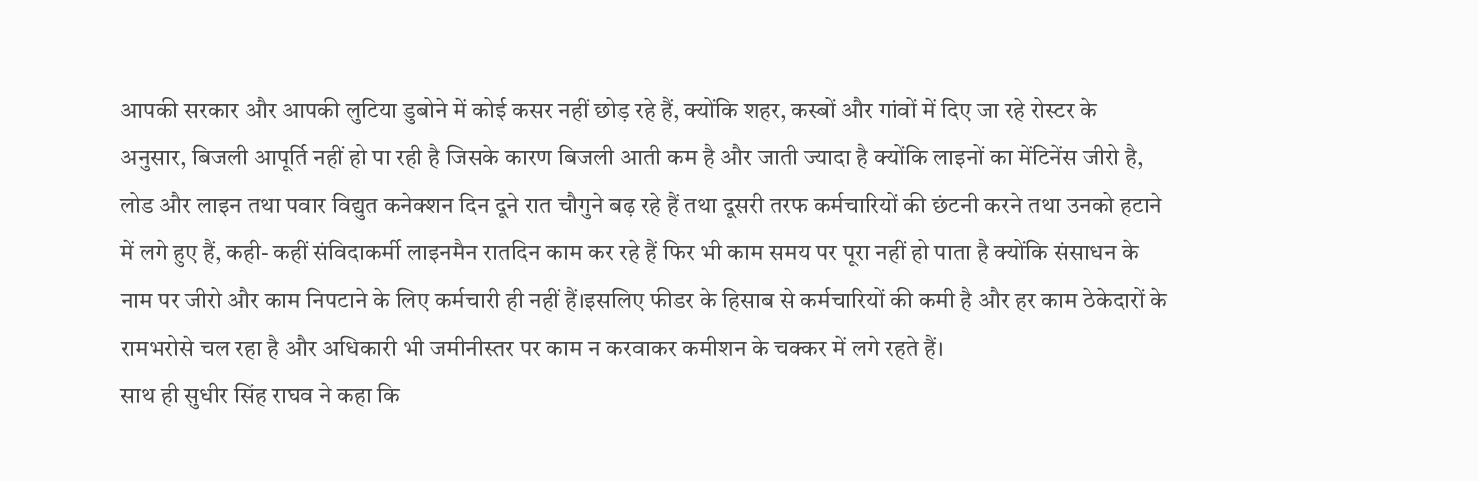आपकी सरकार और आपकी लुटिया डुबोने में कोई कसर नहीं छोड़ रहे हैं, क्योंकि शहर, कस्बों और गांवों में दिए जा रहे रोस्टर के अनुसार, बिजली आपूर्ति नहीं हो पा रही है जिसके कारण बिजली आती कम है और जाती ज्यादा है क्योंकि लाइनों का मेंटिनेंस जीरो है, लोड और लाइन तथा पवार विद्युत कनेक्शन दिन दूने रात चौगुने बढ़ रहे हैं तथा दूसरी तरफ कर्मचारियों की छंटनी करने तथा उनको हटाने में लगे हुए हैं, कही- कहीं संविदाकर्मी लाइनमैन रातदिन काम कर रहे हैं फिर भी काम समय पर पूरा नहीं हो पाता है क्योंकि संसाधन के नाम पर जीरो और काम निपटाने के लिए कर्मचारी ही नहीं हैं।इसलिए फीडर के हिसाब से कर्मचारियों की कमी है और हर काम ठेकेदारों के रामभरोसे चल रहा है और अधिकारी भी जमीनीस्तर पर काम न करवाकर कमीशन के चक्कर में लगे रहते हैं।
साथ ही सुधीर सिंह राघव ने कहा कि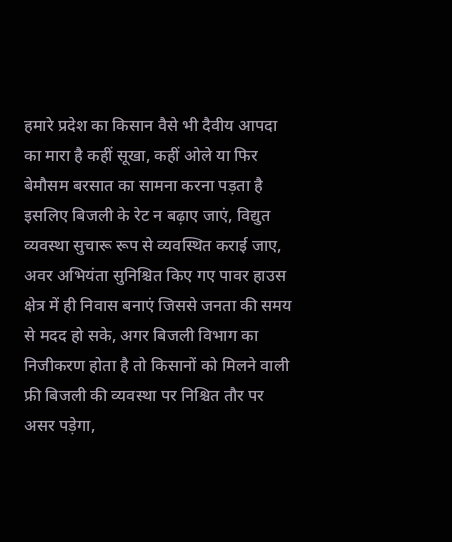हमारे प्रदेश का किसान वैसे भी दैवीय आपदा का मारा है कहीं सूखा, कहीं ओले या फिर बेमौसम बरसात का सामना करना पड़ता है इसलिए बिजली के रेट न बढ़ाए जाएं, विद्युत व्यवस्था सुचारू रूप से व्यवस्थित कराई जाए, अवर अभियंता सुनिश्चित किए गए पावर हाउस क्षेत्र में ही निवास बनाएं जिससे जनता की समय से मदद हो सके, अगर बिजली विभाग का निजीकरण होता है तो किसानों को मिलने वाली फ्री बिजली की व्यवस्था पर निश्चित तौर पर असर पड़ेगा,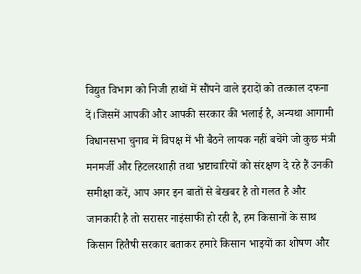विद्युत विभाग को निजी हाथों में सौंपने वाले इरादों को तत्काल दफना दें।जिसमें आपकी और आपकी सरकार की भलाई है, अन्यथा आगामी विधानसभा चुनाव में विपक्ष में भी बैठने लायक नहीं बचेंगे जो कुछ मंत्री मनमर्जी और हिटलरशाही तथा भ्रष्टाचारियों को संरक्षण दे रहे हैं उनकी समीक्षा करें, आप अगर इन बातों से बेखबर है तो गलत है और जानकारी है तो सरासर नाइंसाफी हो रही है, हम किसानों के साथ किसान हितैषी सरकार बताकर हमारे किसान भाइयों का शोषण और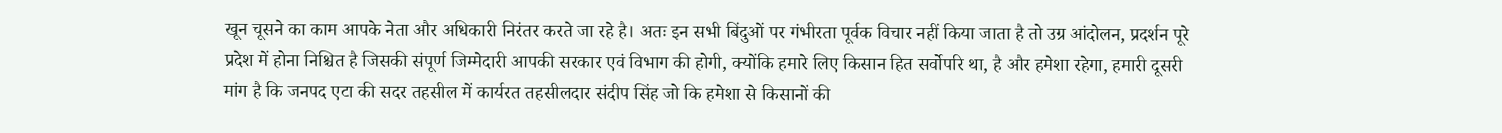खून चूसने का काम आपके नेता और अधिकारी निरंतर करते जा रहे है। अतः इन सभी बिंदुओं पर गंभीरता पूर्वक विचार नहीं किया जाता है तो उग्र आंदोलन, प्रदर्शन पूरे प्रदेश में होना निश्चित है जिसकी संपूर्ण जिम्मेदारी आपकी सरकार एवं विभाग की होगी, क्योंकि हमारे लिए किसान हित सर्वोपरि था, है और हमेशा रहेगा, हमारी दूसरी मांग है कि जनपद एटा की सदर तहसील में कार्यरत तहसीलदार संदीप सिंह जो कि हमेशा से किसानों की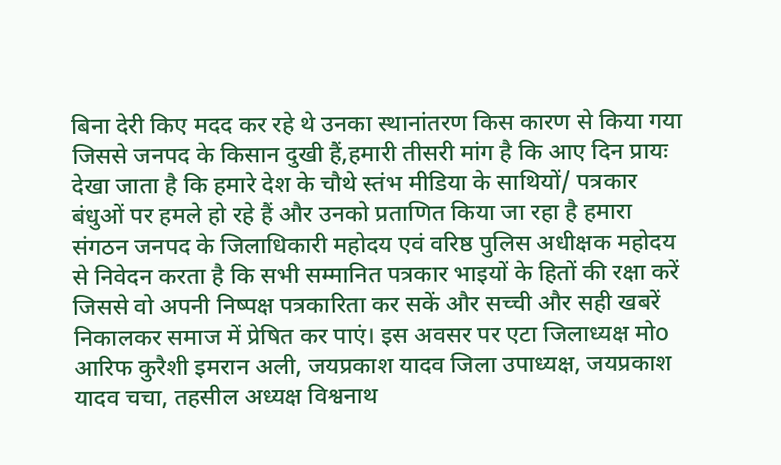बिना देरी किए मदद कर रहे थे उनका स्थानांतरण किस कारण से किया गया जिससे जनपद के किसान दुखी हैं,हमारी तीसरी मांग है कि आए दिन प्रायः देखा जाता है कि हमारे देश के चौथे स्तंभ मीडिया के साथियों/ पत्रकार बंधुओं पर हमले हो रहे हैं और उनको प्रताणित किया जा रहा है हमारा संगठन जनपद के जिलाधिकारी महोदय एवं वरिष्ठ पुलिस अधीक्षक महोदय से निवेदन करता है कि सभी सम्मानित पत्रकार भाइयों के हितों की रक्षा करें जिससे वो अपनी निष्पक्ष पत्रकारिता कर सकें और सच्ची और सही खबरें निकालकर समाज में प्रेषित कर पाएं। इस अवसर पर एटा जिलाध्यक्ष मोo आरिफ कुरैशी इमरान अली, जयप्रकाश यादव जिला उपाध्यक्ष, जयप्रकाश यादव चचा, तहसील अध्यक्ष विश्वनाथ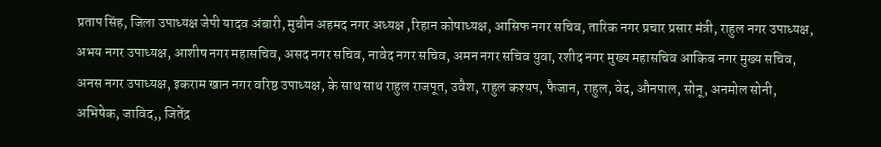प्रताप सिंह, जिला उपाध्यक्ष जेपी यादव अंबारी, मुबीन अहमद नगर अध्यक्ष ,रिहान कोषाध्यक्ष, आसिफ नगर सचिव, तारिक नगर प्रचार प्रसार मंत्री, राहुल नगर उपाध्यक्ष, अभय नगर उपाध्यक्ष, आशीष नगर महासचिव, असद नगर सचिव, नावेद नगर सचिव, अमन नगर सचिव युवा, रशीद नगर मुख्य महासचिव आकिब नगर मुख्य सचिव, अनस नगर उपाध्यक्ष, इकराम खान नगर वरिष्ठ उपाध्यक्ष, के साथ साथ राहुल राजपूत, उवैश, राहुल कश्यप, फैजान, राहुल, वेद, औनपाल, सोनू, अनमोल सोनी, अभिषेक, जाविद,, जितेंद्र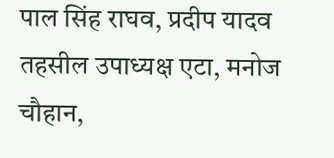पाल सिंह राघव, प्रदीप यादव तहसील उपाध्यक्ष एटा, मनोज चौहान,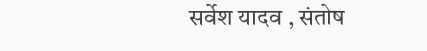सर्वेश यादव , संतोष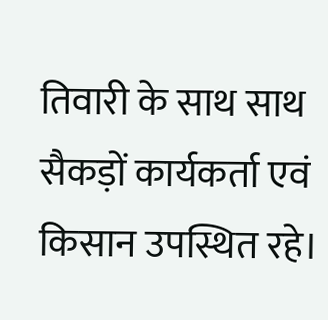तिवारी के साथ साथ सैकड़ों कार्यकर्ता एवं किसान उपस्थित रहे।